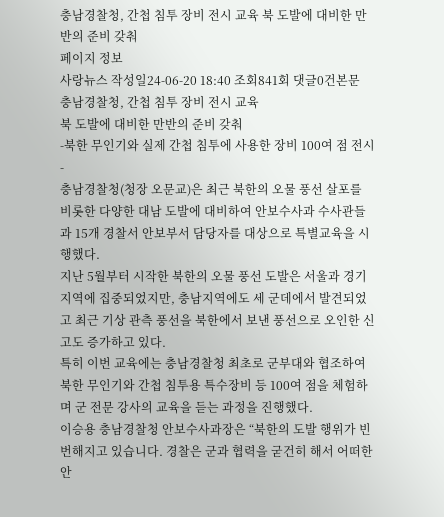충남경찰청, 간첩 침투 장비 전시 교육 북 도발에 대비한 만반의 준비 갖춰
페이지 정보
사랑뉴스 작성일24-06-20 18:40 조회841회 댓글0건본문
충남경찰청, 간첩 침투 장비 전시 교육
북 도발에 대비한 만반의 준비 갖춰
-북한 무인기와 실제 간첩 침투에 사용한 장비 100여 점 전시-
충남경찰청(청장 오문교)은 최근 북한의 오물 풍선 살포를 비롯한 다양한 대남 도발에 대비하여 안보수사과 수사관들과 15개 경찰서 안보부서 담당자를 대상으로 특별교육을 시행했다.
지난 5월부터 시작한 북한의 오물 풍선 도발은 서울과 경기지역에 집중되었지만, 충남지역에도 세 군데에서 발견되었고 최근 기상 관측 풍선을 북한에서 보낸 풍선으로 오인한 신고도 증가하고 있다.
특히 이번 교육에는 충남경찰청 최초로 군부대와 협조하여 북한 무인기와 간첩 침투용 특수장비 등 100여 점을 체험하며 군 전문 강사의 교육을 듣는 과정을 진행했다.
이승용 충남경찰청 안보수사과장은 “북한의 도발 행위가 빈번해지고 있습니다. 경찰은 군과 협력을 굳건히 해서 어떠한 안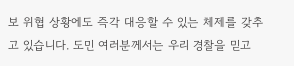보 위협 상황에도 즉각 대응할 수 있는 체제를 갖추고 있습니다. 도민 여러분께서는 우리 경찰을 믿고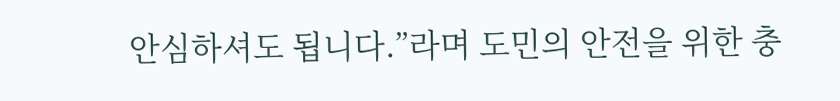안심하셔도 됩니다.”라며 도민의 안전을 위한 충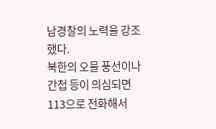남경찰의 노력을 강조했다.
북한의 오물 풍선이나 간첩 등이 의심되면 113으로 전화해서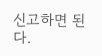신고하면 된다.